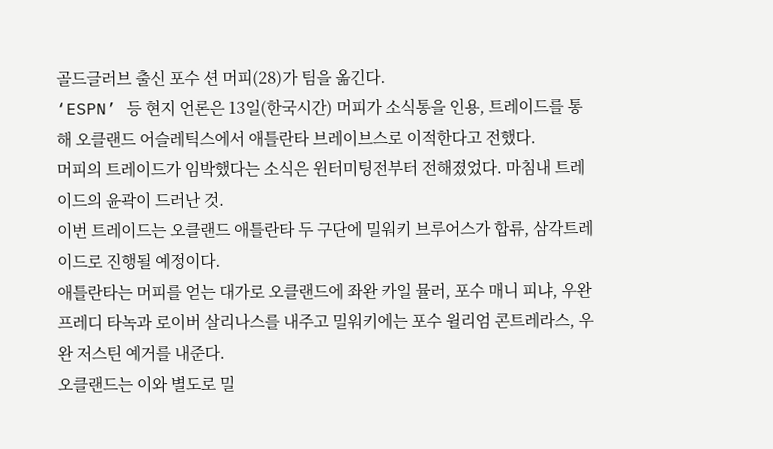골드글러브 출신 포수 션 머피(28)가 팀을 옮긴다.
‘ESPN’ 등 현지 언론은 13일(한국시간) 머피가 소식통을 인용, 트레이드를 통해 오클랜드 어슬레틱스에서 애틀란타 브레이브스로 이적한다고 전했다.
머피의 트레이드가 임박했다는 소식은 윈터미팅전부터 전해졌었다. 마침내 트레이드의 윤곽이 드러난 것.
이번 트레이드는 오클랜드 애틀란타 두 구단에 밀워키 브루어스가 합류, 삼각트레이드로 진행될 예정이다.
애틀란타는 머피를 얻는 대가로 오클랜드에 좌완 카일 뮬러, 포수 매니 피냐, 우완 프레디 타녹과 로이버 살리나스를 내주고 밀워키에는 포수 윌리엄 콘트레라스, 우완 저스틴 예거를 내준다.
오클랜드는 이와 별도로 밀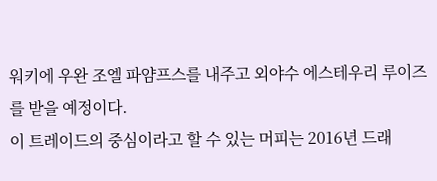워키에 우완 조엘 파얌프스를 내주고 외야수 에스테우리 루이즈를 받을 예정이다.
이 트레이드의 중심이라고 할 수 있는 머피는 2016년 드래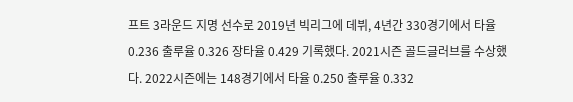프트 3라운드 지명 선수로 2019년 빅리그에 데뷔, 4년간 330경기에서 타율 0.236 출루율 0.326 장타율 0.429 기록했다. 2021시즌 골드글러브를 수상했다. 2022시즌에는 148경기에서 타율 0.250 출루율 0.332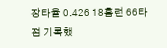장타율 0.426 18홈런 66타점 기록했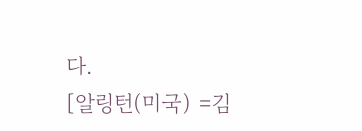다.
[알링턴(미국) =김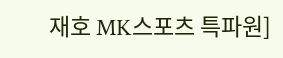재호 MK스포츠 특파원]